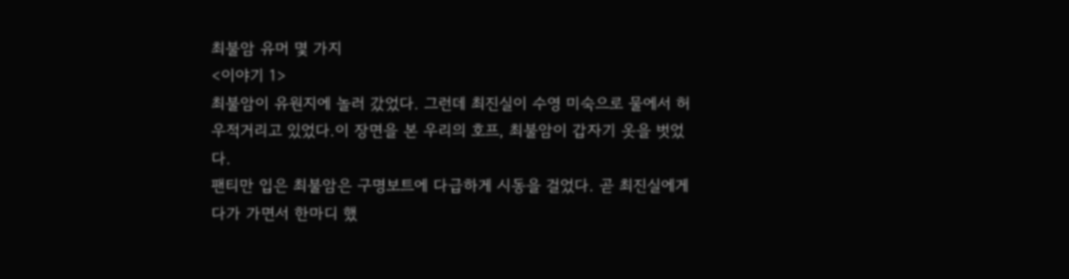최불암 유머 몇 가지
<이야기 1>
최불암이 유원지에 놀러 갔었다. 그런데 최진실이 수영 미숙으로 물에서 허우적거리고 있었다.이 장면을 본 우리의 호프, 최불암이 갑자기 옷을 벗었다.
팬티만 입은 최불암은 구명보트에 다급하게 시동을 걸었다. 곧 최진실에게 다가 가면서 한마디 했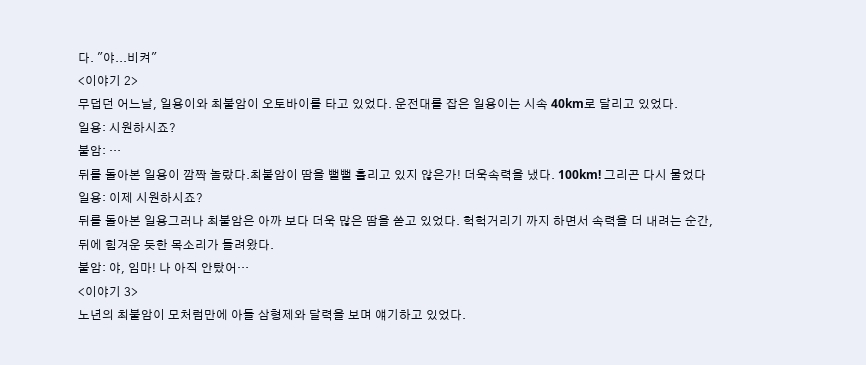다. "야...비켜"
<이야기 2>
무덥던 어느날, 일용이와 최불암이 오토바이를 타고 있었다. 운전대를 잡은 일용이는 시속 40km로 달리고 있었다.
일용: 시원하시죠?
불암: …
뒤를 돌아본 일용이 깜짝 놀랐다.최불암이 땀을 뻘뻘 흘리고 있지 않은가! 더욱속력을 냈다. 100km! 그리곤 다시 물었다
일용: 이제 시원하시죠?
뒤를 돌아본 일용그러나 최불암은 아까 보다 더욱 많은 땀을 쏟고 있었다. 헉헉거리기 까지 하면서 속력을 더 내려는 순간, 뒤에 힘겨운 듯한 목소리가 들려왔다.
불암: 야, 임마! 나 아직 안탔어…
<이야기 3>
노년의 최불암이 모처럼만에 아들 삼형제와 달력을 보며 얘기하고 있었다.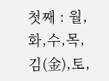첫째 : 월,화,수,목,김(金),토,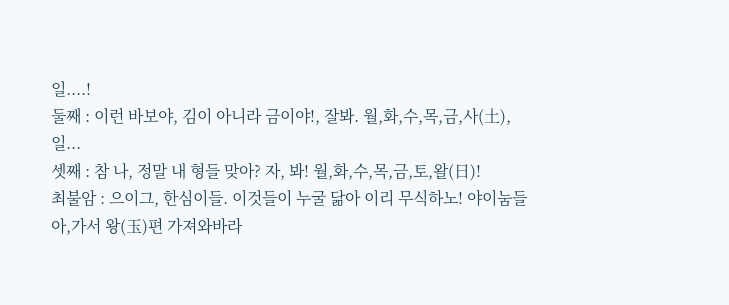일....!
둘째 : 이런 바보야, 김이 아니라 금이야!, 잘봐. 월,화,수,목,금,사(土),일...
셋째 : 참 나, 정말 내 형들 맞아? 자, 봐! 월,화,수,목,금,토,왈(日)!
최불암 : 으이그, 한심이들. 이것들이 누굴 닮아 이리 무식하노! 야이눔들아,가서 왕(玉)편 가져와바라